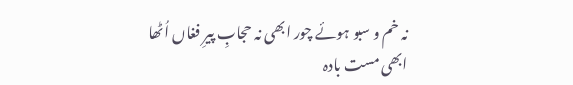نہ خم و سبو ہوئے چور ابھی نہ حجابِ پیرِ فغاں اُٹھا
ابھی مست بادہ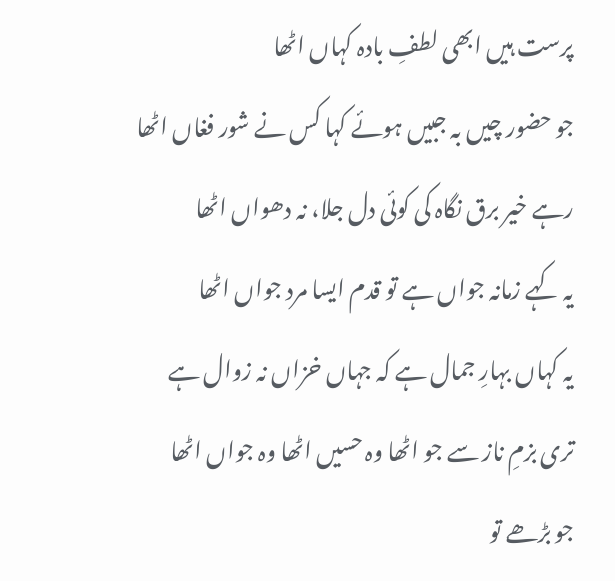پرست ہیں ابھی لطفِ بادہ کہاں اٹھا
جو حضور چیں بہ جبیں ہوئے کہا کس نے شور فغاں اٹھا
رہے خیر برق نگاہ کی کوئی دل جلا، نہ دھواں اٹھا
یہ کہے زمانہ جواں ہے تو قدم ایسا مرد جواں اٹھا
یہ کہاں بہارِ جمال ہے کہ جہاں خزاں نہ زوال ہے
تری بزمِ ناز سے جو اٹھا وہ حسیں اٹھا وہ جواں اٹھا
جو بڑھے تو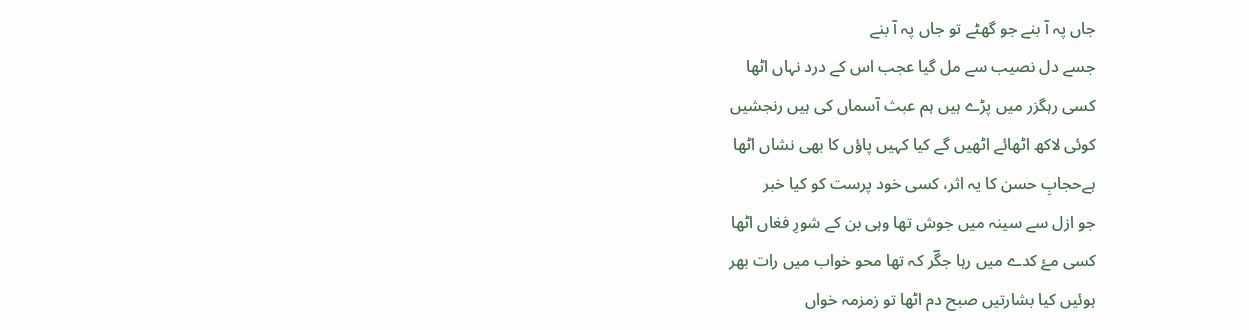جاں پہ آ بنے جو گھٹے تو جاں پہ آ بنے
جسے دل نصیب سے مل گیا عجب اس کے درد نہاں اٹھا
کسی رہگزر میں پڑے ہیں ہم عبث آسماں کی ہیں رنجشیں
کوئی لاکھ اٹھائے اٹھیں گے کیا کہیں پاؤں کا بھی نشاں اٹھا
ہےحجابِ حسن کا یہ اثر، کسی خود پرست کو کیا خبر
جو ازل سے سینہ میں جوش تھا وہی بن کے شورِ فغاں اٹھا
کسی مۓ کدے میں رہا جگؔر کہ تھا محو خواب میں رات بھر
ہوئیں کیا بشارتیں صبح دم اٹھا تو زمزمہ خواں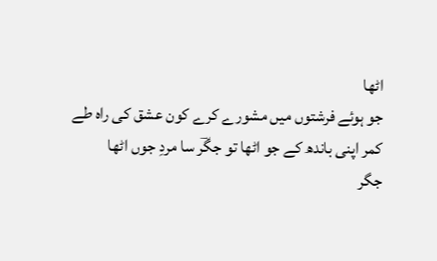اٹھا
جو ہوئے فرشتوں میں مشورے کرے کون عشق کی راہ طے
کمر اپنی باندھ کے جو اٹھا تو جگؔر سا مردِ جوں اٹھا
جگر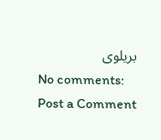بریلوی
No comments:
Post a Comment